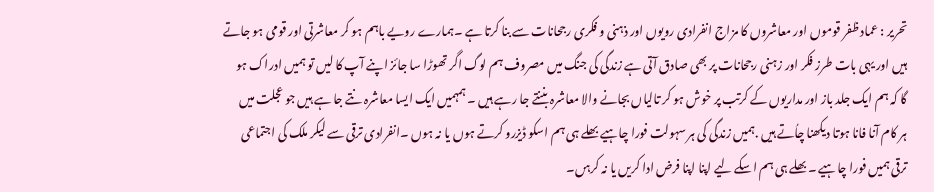تحریر : عماد ظفر قوموں اور معاشروں کا مزاج انفرادی رویوں اور ذہنی و فکری رجحانات سے بنا کرتا ہے ۔ہمارے رویے باہم ہو کر معاشرتی اور قومی ہو جاتے ہیں اور یہی بات طرز فکر اور زہنی رجحانات پر بھی صادق آتی ہے زندگی کی جنگ میں مصروف ہم لوگ اگر تھوڑا سا جائز اپنے آپ کا لیں تو ہمیں ادراک ہو گا کہ ہم ایک جلد باز اور مداریوں کے کرتب پر خوش ہو کر تالیاں بجانے والا معاشرہ بننتے جا رہے ہیں ۔ ہمہمیں ایک ایسا معاشرہ نتے جا ہے ہیں جو عجلت میں ہر کام آنا فانا ہوتا دیکھنا چاُتے ہیں .ہمیں زندگی کی ہر سہولت فورا چاہیے بھلے ہی ہم اسکو ڈیزرو کرتے ہوں یا نہ ہوں ۔انفرادی ترقی سے لیکر ملک کی اجتماعی ترقی ہمیں فورا چاہیے ۔بھلے ہی ہم اسکے لیے اپنا اپنا فرض ادا کریں یا نہ کرہں۔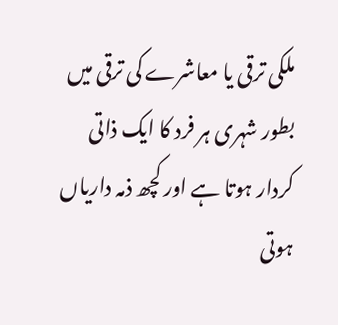ملکی ترقی یا معاشرے کی ترقی میں بطور شہری ہر فرد کا ایک ذاتی کردار ہوتا ہے اور کچھ ذمہ داریاں ہوتی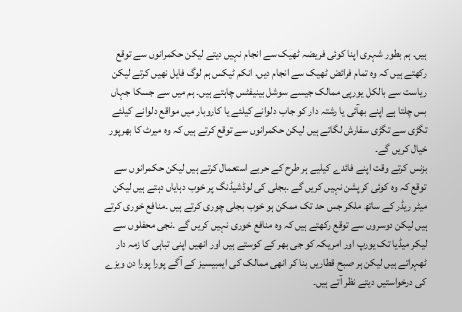ہیں. ہم بطور شہری اپنا کوئی فریضہ ٹھیک سے انجام نہیں دیتے لیکن حکمرانوں سے توقع رکھتے ہیں کہ وہ تمام فرائض ٹھیک سے انجام دیں. انکم ٹیکس ہم لوگ فایل نھیں کرتے لیکن ریاست سے بالکل یورپی ممالک جیسے سوشل بینیفٹس چاہتے ہیں۔ ہم میں سے جسکا جہاں بس چلتا ہے اپنے بھآئی یا رشتہ دار کو جاب دلوانے کیلئے یا کاروبار میں مواقع دلوانے کیلئے تگڑی سے تگڑی سفارش لگاتے ہیں لیکن حکمرانوں سے توقع کرتے ہیں کہ وہ میرٹ کا بھرپور خیال کریں گے۔
بزنس کرتے وقت اپنے فائدے کیلیے ہر طرح کے حربے استعمال کرتے ہیں لیکن حکمرانوں سے توقع کہ وہ کوئی کرپشن نہیں کریں گے ۔بجلی کی لوڈشیڈنگ پر خوب دہایاں دہتے ہیں لیکن میٹر ریڈر کے ساتھ ملکر جس حد تک ممکن ہو خوب بجلی چوری کرتے ہیں ۔منافع خوری کرتے ہیں لیکن دوسروں سے توقع رکھتے ہیں کہ وہ منافع خوری نہیں کریں گے ۔نجی محفلوں سے لیکر میڈیا تک یورپ اور امریکہ کو جی بھر کے کوستے ہیں اور انھیں اپنی تباہی کا زمہ دار ٹھہراتے ہیں لیکن ہر صبح قطاریں بنا کر انھی ممالک کی ایمبیسیز کے آگے پورا پورا دن ویزے کی درخواستیں دیتے نظر آتے ہیں۔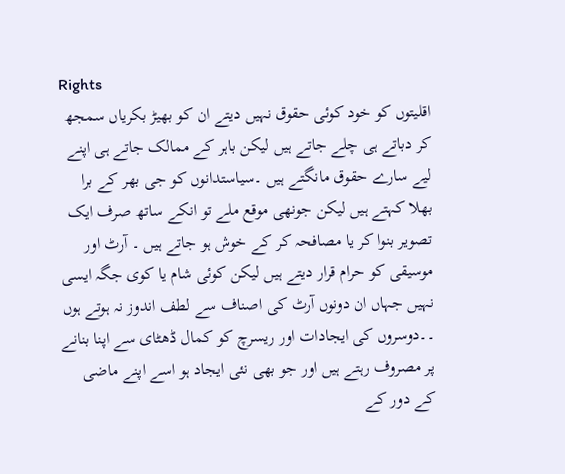Rights
اقلیتوں کو خود کوئی حقوق نہیں دیتے ان کو بھیڑ بکریاں سمجھ کر دباتے ہی چلے جاتے ہیں لیکن باہر کے ممالک جاتے ہی اپنے لیے سارے حقوق مانگتے ہیں ۔سیاستدانوں کو جی بھر کے برا بھلا کہتے ہیں لیکن جونھی موقع ملے تو انکے ساتھ صرف ایک تصویر بنوا کر یا مصافحہ کر کے خوش ہو جاتے ہیں ۔ آرٹ اور موسیقی کو حرام قرار دیتے ہیں لیکن کوئی شام یا کوی جگہ ایسی نہیں جہاں ان دونوں آرٹ کی اصناف سے لطف اندوز نہ ہوتے ہوں ۔۔دوسروں کی ایجادات اور ریسرچ کو کمال ڈھٹای سے اپنا بنانے پر مصروف رہتے ہیں اور جو بھی نئی ایجاد ہو اسے اپنے ماضی کے دور کے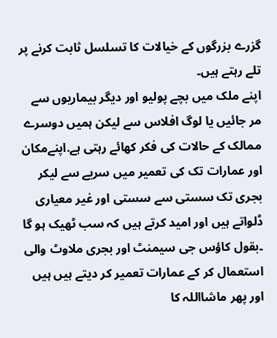گزرے بزرگوں کے خیالات کا تسلسل ثابت کرنے پر تلے رہتے ہیں۔
اپنے ملک میں بچے پولیو اور دیگر بیماریوں سے مر جائیں یا لوگ افلاس سے لیکن ہمیں دوسرے ممالک کے حالات کی فکر کھائے رہتی ہے.اپنےمکان اور عمارات تک کی تعمیر میں سریے سے لیکر بجری تک سستی سے سستی اور غیر معیاری ڈلواتے ہیں اور امید کرتے ہیں کہ سب ٹھیک ہو گا ۔بقول کاؤس جی سیمنٹ اور بجری ملاوٹ والی استعمال کر کے عمارات تعمیر کر دیتے ہیں ہیں اور پھر ماشااللہ کا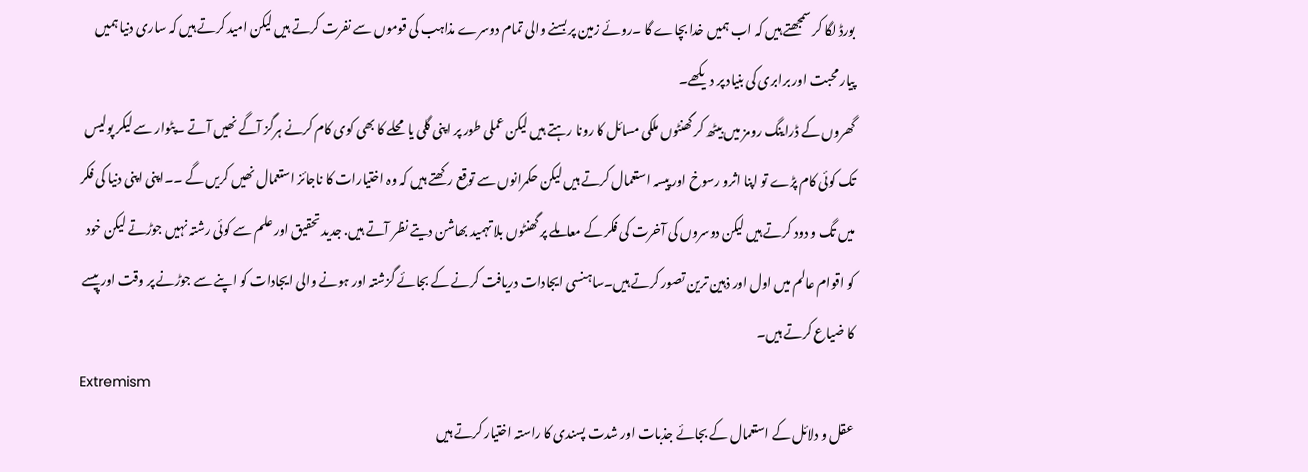بورڈ لگا کر سمجھتے ہیں کہ اب ہمیں خدا بچاے گا ۔روئے زمین پر بسنے والی تمام دوسرے مذاہب کی قوموں سے نفرت کرتے ہیں لیکن امید کرتے ہیں کہ ساری دنیا ہمیں پیار محبت اور برابری کی بنیاد پر دیکھے۔
گھروں کے ڈراینگ رومز میں بیٹھ کر گھنٹوں ملکی مسائل کا رونا رہتے ہیں لیکن عملی طور پر اپنی گلی یا محلے کا بھی کوی کام کرنے ہرگز آگے نھیں آتے ۔پٹوار سے لیکر پولیس تک کوئی کام پڑے تو اپنا اثرو رسوخ اور پیسہ استعمال کرتے ہیں لیکن حکمرانوں سے توقع رکھتے ہیں کہ وہ اختیارات کا ناجائز استعمال نھیں کریں گے ۔۔اپنی اپنی دنیا کی فکر میں تگ و دود کرتے ہیں لیکن دوسروں کی آخرت کی فکر کے معاملے پر گھنٹوں بلا تہمید بھاشن دیتے نظر آتے ہیں. جدید تحقیق اور علم سے کوئی رشتہ نہیں جوڑتے لیکن خود کو اقوام عالم میں اول اور ذہین ترین تصور کرتے ہیں۔ساہنسی ایجادات دریافت کرنے کے بجائے گزشتہ اور ہونے والی ایجادات کو اپنے سے جوڑنے پر وقت اور پیسے کا ضیاع کرتے ہیں۔
Extremism
عقل و دلائل کے استعمال کے بجائے جذبات اور شدت پسندی کا راستہ اختیار کرتے ہیں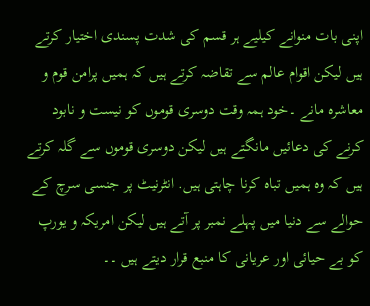اپنی بات منوانے کیلیے ہر قسم کی شدت پسندی اختیار کرتے ہیں لیکن اقوام عالم سے تقاضہ کرتے ہیں کہ ہمیں پرامن قوم و معاشرہ مانے ۔خود ہمہ وقت دوسری قوموں کو نیست و نابود کرنے کی دعائیں مانگتے ہیں لیکن دوسری قوموں سے گلہ کرتے ہیں کہ وہ ہمیں تباہ کرنا چاہتی ہیں. انٹرنیٹ پر جنسی سرچ کے حوالے سے دنیا میں پہلے نمبر پر آتے ہیں لیکن امریکہ و یورپ کو بے حیائی اور عریانی کا منبع قرار دیتے ہیں ۔۔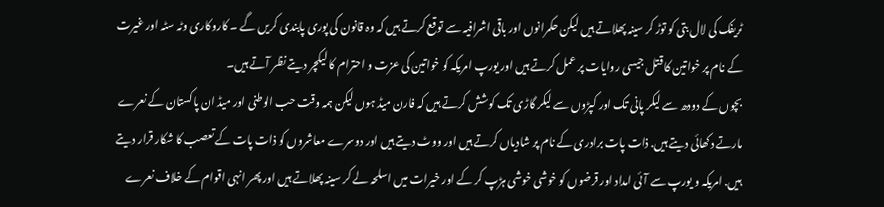ٹریفک کی لال بتی کو توڑ کر سینہ پھلاتے ہیں لیکن حکمرانوں اور باقی اشرافیہ سے توقع کرتے ہیں کہ وہ قانون کی پوری پابندی کریں گے ۔ کاروکاری وٹہ سٹہ اور غیرت کے نام پر خواتین کا قتل جیسی روایات پر عمل کرتے ہیں اور یورپ امریکہ کو خواتین کی عزت و احترام کا لیکچر دیتے نظر آتے ہیں۔
بچوں کے دودھ سے لیکر پانی تک اور کپڑوں سے لیکر گاڑی تک کوشش کرتے ہیں کہ فارن میڈ ہوں لیکن ہمہ وقت حب الوطنی اور میڈ ان پاکستان کے نعرے مارتے دکھائی دیتے ہیں. ذات پات برادری کے نام پر شادیاں کرتے ہیں اور ووٹ دیتے ہیں اور دوسرے معاشروں کو ذات پات کے تعصب کا شکار قرار دیتے ہیں. امریکہ و یورپ سے آئی امداد اور قرضوں کو خوشی خوشی ہڑپ کر کے اور خیرات میں اسلحہ لے کر سینہ پھلاتے ہیں اور پھر انہی اقوام کے خلاف نعرے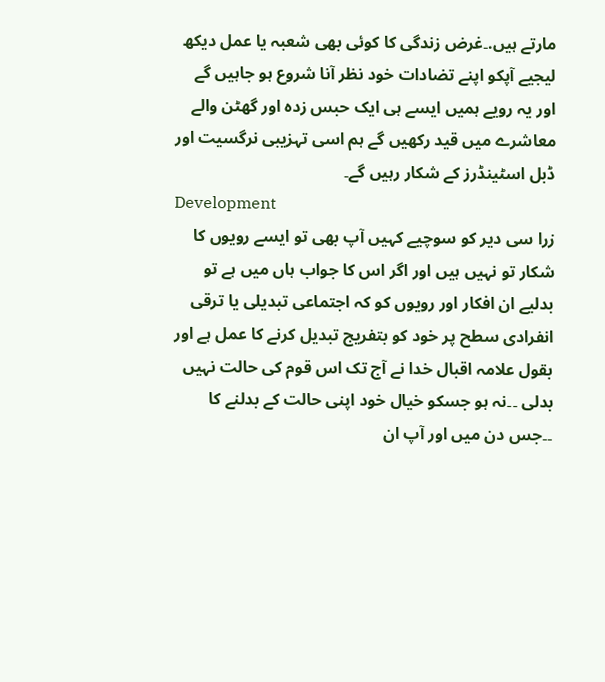مارتے ہیں.۔غرض زندگی کا کوئی بھی شعبہ یا عمل دیکھ لیجیے آپکو اپنے تضادات خود نظر آنا شروع ہو جاہیں گے اور یہ رویے ہمیں ایسے ہی ایک حبس زدہ اور گھٹن والے معاشرے میں قید رکھیں گے ہم اسی تہزیبی نرگسیت اور ڈبل اسٹینڈرز کے شکار رہیں گے۔
Development
زرا سی دیر کو سوچیے کہیں آپ بھی تو ایسے رویوں کا شکار تو نہیں ہیں اور اگر اس کا جواب ہاں میں ہے تو بدلیے ان افکار اور رویوں کو کہ اجتماعی تبدیلی یا ترقی انفرادی سطح پر خود کو بتفریج تبدیل کرنے کا عمل ہے اور بقول علامہ اقبال خدا نے آج تک اس قوم کی حالت نہیں بدلی ۔۔نہ ہو جسکو خیال خود اپنی حالت کے بدلنے کا ۔۔جس دن میں اور آپ ان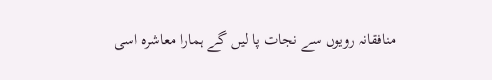منافقانہ رویوں سے نجات پا لیں گے ہمارا معاشرہ اسی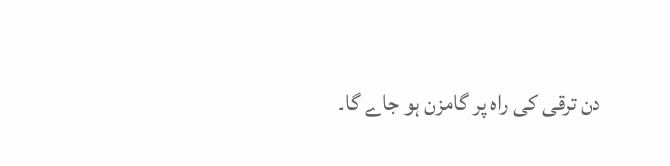دن ترقی کی راہ پر گامزن ہو جاے گا۔